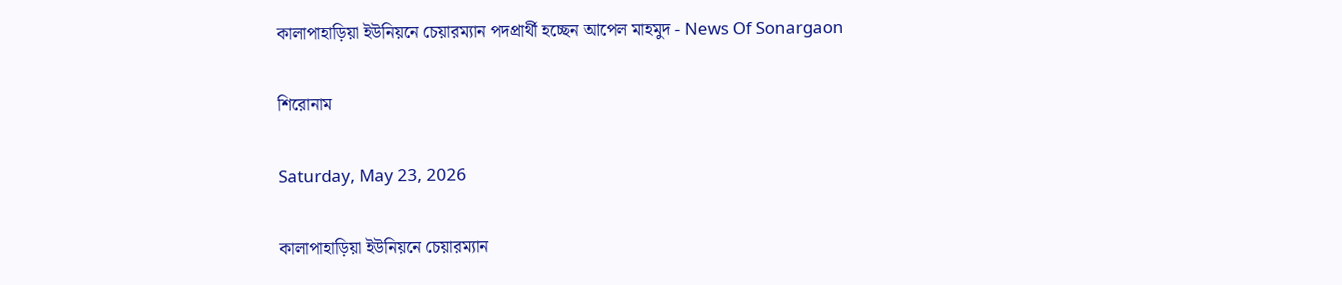কালাপাহাড়িয়া ইউনিয়নে চেয়ারম্যান পদপ্রার্থী হচ্ছেন আপেল মাহমুদ - News Of Sonargaon

শিরোনাম

Saturday, May 23, 2026

কালাপাহাড়িয়া ইউনিয়নে চেয়ারম্যান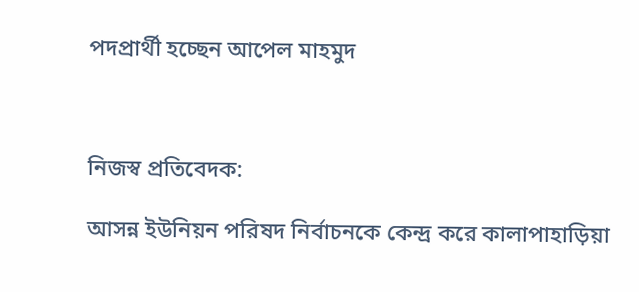পদপ্রার্থী হচ্ছেন আপেল মাহমুদ



নিজস্ব প্রতিবেদক:

আসন্ন ইউনিয়ন পরিষদ নির্বাচনকে কেন্দ্র করে কালাপাহাড়িয়া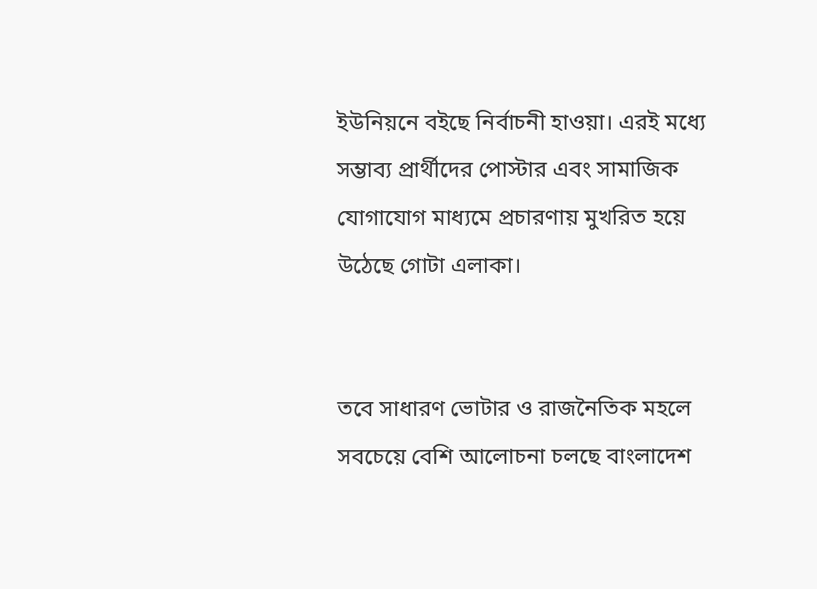ইউনিয়নে বইছে নির্বাচনী হাওয়া। এরই মধ্যে সম্ভাব্য প্রার্থীদের পোস্টার এবং সামাজিক যোগাযোগ মাধ্যমে প্রচারণায় মুখরিত হয়ে উঠেছে গোটা এলাকা।


তবে সাধারণ ভোটার ও রাজনৈতিক মহলে সবচেয়ে বেশি আলোচনা চলছে বাংলাদেশ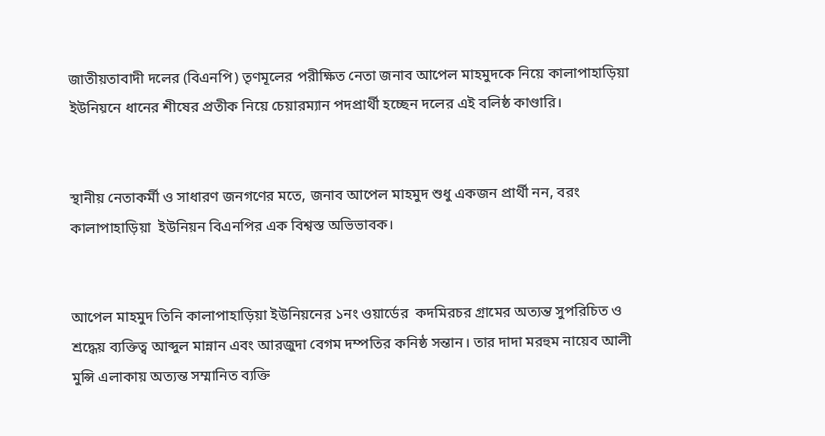জাতীয়তাবাদী দলের (বিএনপি) তৃণমূলের পরীক্ষিত নেতা জনাব আপেল মাহমুদকে নিয়ে কালাপাহাড়িয়া ইউনিয়নে ধানের শীষের প্রতীক নিয়ে চেয়ারম্যান পদপ্রার্থী হচ্ছেন দলের এই বলিষ্ঠ কাণ্ডারি।


স্থানীয় নেতাকর্মী ও সাধারণ জনগণের মতে, জনাব আপেল মাহমুদ শুধু একজন প্রার্থী নন, বরং কালাপাহাড়িয়া  ইউনিয়ন বিএনপির এক বিশ্বস্ত অভিভাবক।


আপেল মাহমুদ তিনি কালাপাহাড়িয়া ইউনিয়নের ১নং ওয়ার্ডের  কদমিরচর গ্রামের অত্যন্ত সুপরিচিত ও শ্রদ্ধেয় ব্যক্তিত্ব আব্দুল মান্নান এবং আরজুদা বেগম দম্পতির কনিষ্ঠ সন্তান। তার দাদা মরহুম নায়েব আলী মুন্সি এলাকায় অত্যন্ত সম্মানিত ব্যক্তি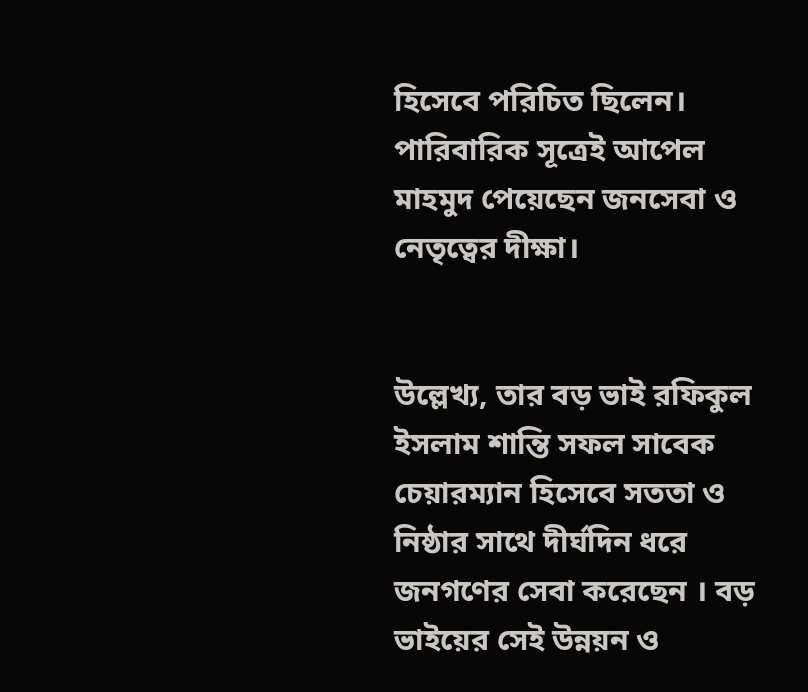হিসেবে পরিচিত ছিলেন। পারিবারিক সূত্রেই আপেল মাহমুদ পেয়েছেন জনসেবা ও নেতৃত্বের দীক্ষা।


উল্লেখ্য, তার বড় ভাই রফিকুল ইসলাম শান্তি সফল সাবেক চেয়ারম্যান হিসেবে সততা ও নিষ্ঠার সাথে দীর্ঘদিন ধরে জনগণের সেবা করেছেন । বড় ভাইয়ের সেই উন্নয়ন ও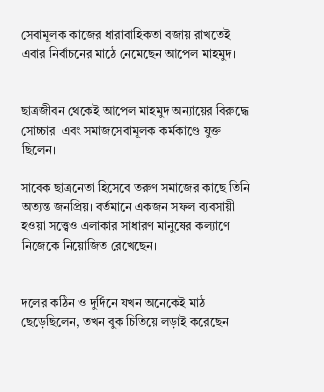সেবামূলক কাজের ধারাবাহিকতা বজায় রাখতেই এবার নির্বাচনের মাঠে নেমেছেন আপেল মাহমুদ।


ছাত্রজীবন থেকেই আপেল মাহমুদ অন্যায়ের বিরুদ্ধে সোচ্চার  এবং সমাজসেবামূলক কর্মকাণ্ডে যুক্ত ছিলেন।

সাবেক ছাত্রনেতা হিসেবে তরুণ সমাজের কাছে তিনি অত্যন্ত জনপ্রিয়। বর্তমানে একজন সফল ব্যবসায়ী হওয়া সত্ত্বেও এলাকার সাধারণ মানুষের কল্যাণে নিজেকে নিয়োজিত রেখেছেন।


দলের কঠিন ও দুর্দিনে যখন অনেকেই মাঠ ছেড়েছিলেন, তখন বুক চিতিয়ে লড়াই করেছেন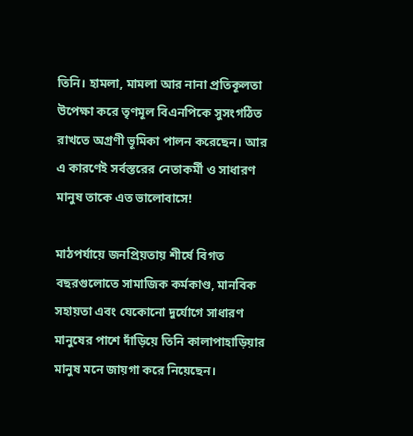তিনি। হামলা, মামলা আর নানা প্রতিকূলতা উপেক্ষা করে তৃণমূল বিএনপিকে সুসংগঠিত রাখতে অগ্রণী ভূমিকা পালন করেছেন। আর এ কারণেই সর্বস্তরের নেতাকর্মী ও সাধারণ মানুষ তাকে এত ভালোবাসে!

মাঠপর্যায়ে জনপ্রিয়তায় শীর্ষে বিগত বছরগুলোতে সামাজিক কর্মকাণ্ড, মানবিক সহায়তা এবং যেকোনো দুর্যোগে সাধারণ মানুষের পাশে দাঁড়িয়ে তিনি কালাপাহাড়িয়ার মানুষ মনে জায়গা করে নিয়েছেন।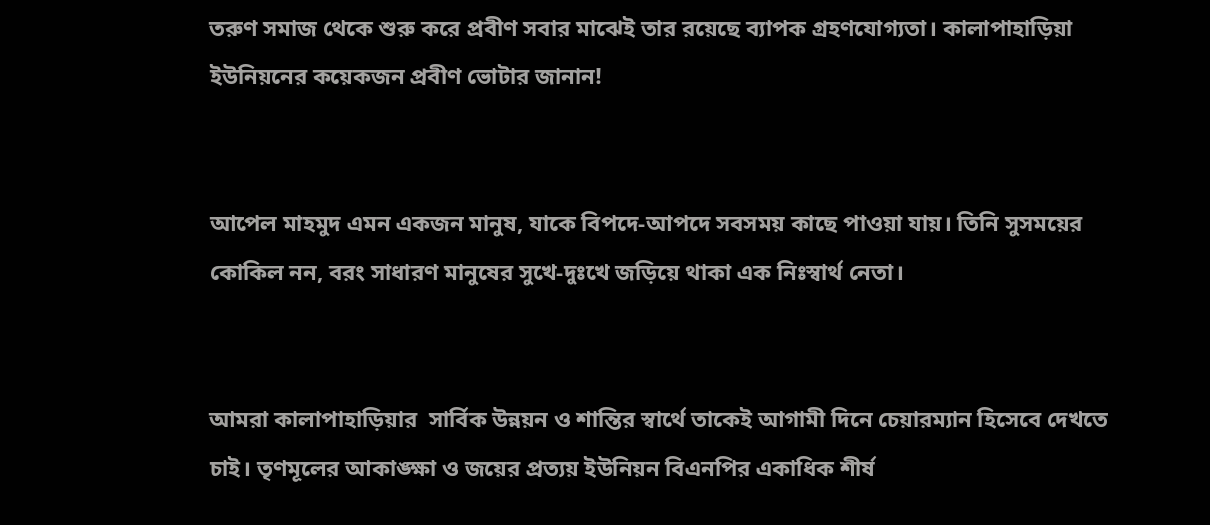তরুণ সমাজ থেকে শুরু করে প্রবীণ সবার মাঝেই তার রয়েছে ব্যাপক গ্রহণযোগ্যতা। কালাপাহাড়িয়া  ইউনিয়নের কয়েকজন প্রবীণ ভোটার জানান!


আপেল মাহমুদ এমন একজন মানুষ, যাকে বিপদে-আপদে সবসময় কাছে পাওয়া যায়। তিনি সুসময়ের কোকিল নন, বরং সাধারণ মানুষের সুখে-দুঃখে জড়িয়ে থাকা এক নিঃস্বার্থ নেতা।


আমরা কালাপাহাড়িয়ার  সার্বিক উন্নয়ন ও শান্তির স্বার্থে তাকেই আগামী দিনে চেয়ারম্যান হিসেবে দেখতে চাই। তৃণমূলের আকাঙ্ক্ষা ও জয়ের প্রত্যয় ইউনিয়ন বিএনপির একাধিক শীর্ষ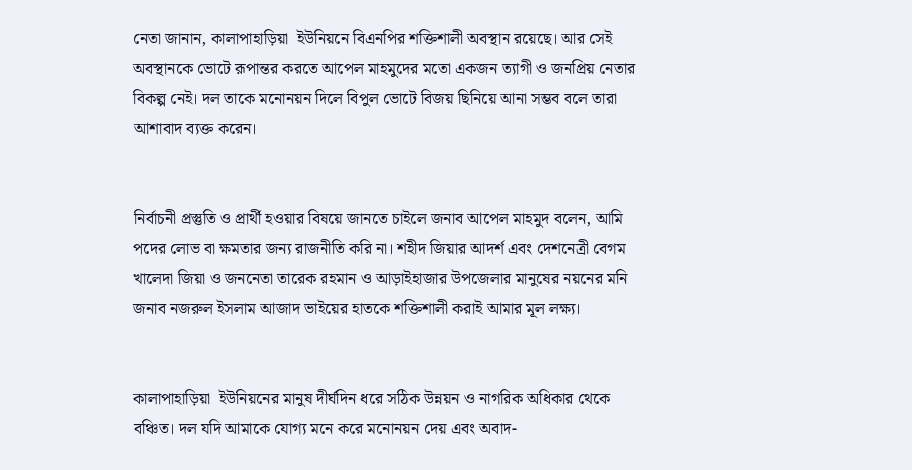নেতা জানান, কালাপাহাড়িয়া  ইউনিয়নে বিএনপির শক্তিশালী অবস্থান রয়েছে। আর সেই অবস্থানকে ভোটে রূপান্তর করতে আপেল মাহমুদের মতো একজন ত্যাগী ও জনপ্রিয় নেতার বিকল্প নেই। দল তাকে মনোনয়ন দিলে বিপুল ভোটে বিজয় ছিনিয়ে আনা সম্ভব বলে তারা আশাবাদ ব্যক্ত করেন।


নির্বাচনী প্রস্তুতি ও প্রার্থী হওয়ার বিষয়ে জানতে চাইলে জনাব আপেল মাহমুদ বলেন, আমি পদের লোভ বা ক্ষমতার জন্য রাজনীতি করি না। শহীদ জিয়ার আদর্শ এবং দেশনেত্রী বেগম খালেদা জিয়া ও জননেতা তারেক রহমান ও আড়াইহাজার উপজেলার মানুষের নয়নের মনি জনাব নজরুল ইসলাম আজাদ ভাইয়ের হাতকে শক্তিশালী করাই আমার মূল লক্ষ্য।


কালাপাহাড়িয়া  ইউনিয়নের মানুষ দীর্ঘদিন ধরে সঠিক উন্নয়ন ও নাগরিক অধিকার থেকে বঞ্চিত। দল যদি আমাকে যোগ্য মনে করে মনোনয়ন দেয় এবং অবাদ-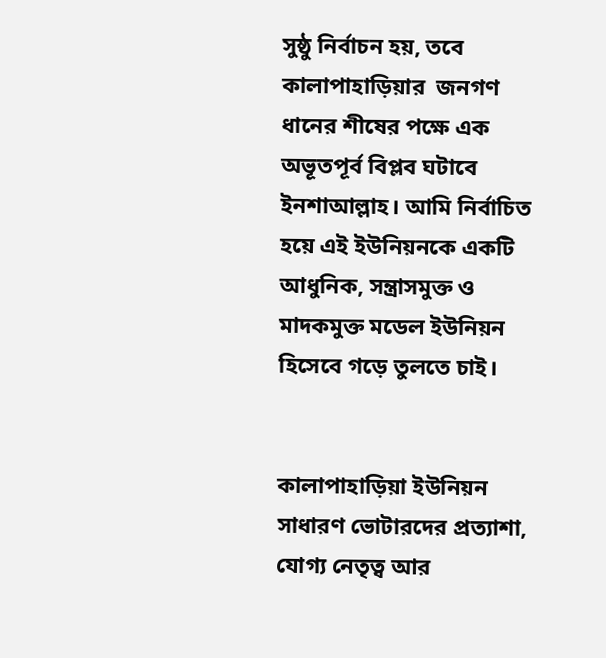সুষ্ঠু নির্বাচন হয়, তবে কালাপাহাড়িয়ার  জনগণ ধানের শীষের পক্ষে এক অভূতপূর্ব বিপ্লব ঘটাবে ইনশাআল্লাহ। আমি নির্বাচিত হয়ে এই ইউনিয়নকে একটি আধুনিক, সন্ত্রাসমুক্ত ও মাদকমুক্ত মডেল ইউনিয়ন হিসেবে গড়ে তুলতে চাই।


কালাপাহাড়িয়া ইউনিয়ন  সাধারণ ভোটারদের প্রত্যাশা, যোগ্য নেতৃত্ব আর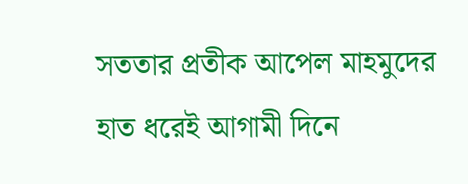সততার প্রতীক আপেল মাহমুদের হাত ধরেই আগামী দিনে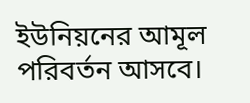ইউনিয়নের আমূল পরিবর্তন আসবে।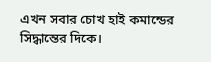এখন সবার চোখ হাই কমান্ডের সিদ্ধান্তের দিকে।